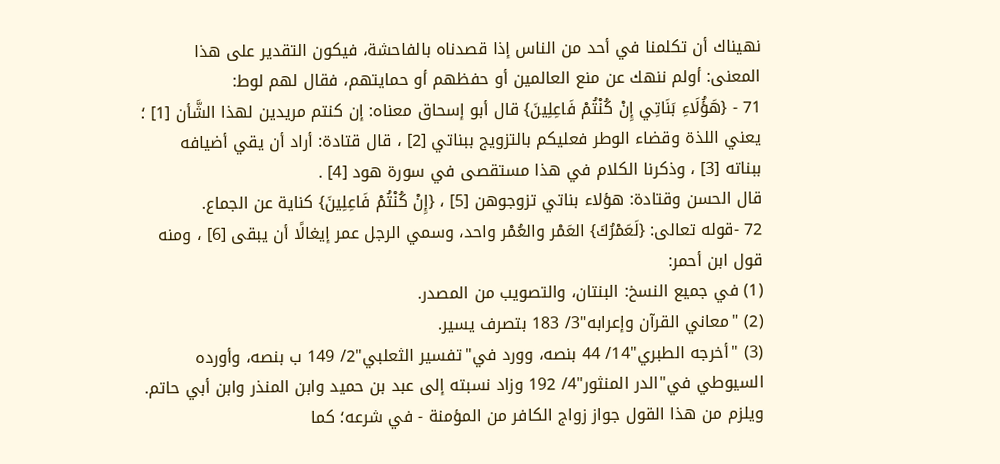نهيناك أن تكلمنا في أحد من الناس إذا قصدناه بالفاحشة، فيكون التقدير على هذا المعنى: أولم ننهك عن منع العالمين أو حفظهم أو حمايتهم، فقال لهم لوط:
71 - {هَؤُلَاءِ بَنَاتِي إِنْ كُنْتُمْ فَاعِلِينَ} قال أبو إسحاق معناه: إن كنتم مريدين لهذا الشَّأن [1] ؛ يعني اللذة وقضاء الوطر فعليكم بالتزويج ببناتي [2] ، قال قتادة: أراد أن يقي أضيافه ببناته [3] ، وذكرنا الكلام في هذا مستقصى في سورة هود [4] .
قال الحسن وقتادة: هؤلاء بناتي تزوجوهن [5] ، {إِنْ كُنْتُمْ فَاعِلِينَ} كناية عن الجماع.
72 -قوله تعالى: {لَعَمْرُكَ} العَمْر والعُمْر واحد، وسمي الرجل عمر إيغالًا أن يبقى [6] ، ومنه قول ابن أحمر:
(1) في جميع النسخ: البنتان، والتصويب من المصدر.
(2) "معاني القرآن وإعرابه"3/ 183 بتصرف يسير.
(3) "أخرجه الطبري"14/ 44 بنصه، وورد في"تفسير الثعلبي"2/ 149 ب بنصه، وأورده السيوطي في"الدر المنثور"4/ 192 وزاد نسبته إلى عبد بن حميد وابن المنذر وابن أبي حاتم. ويلزم من هذا القول جواز زواج الكافر من المؤمنة - في شرعه؛ كما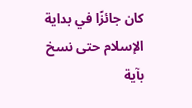كان جائزًا في بداية الإسلام حتى نسخ بآية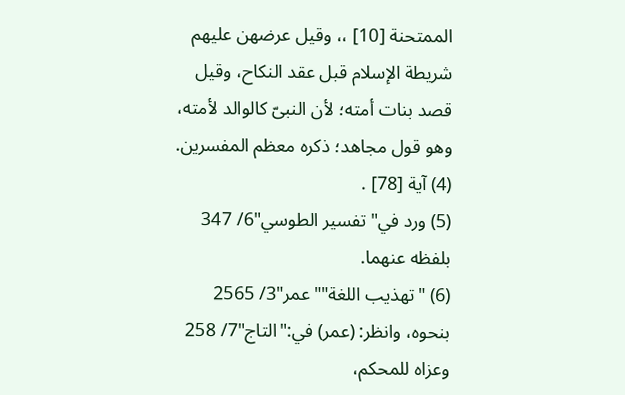الممتحنة [10] ،، وقيل عرضهن عليهم شريطة الإسلام قبل عقد النكاح، وقيل قصد بنات أمته؛ لأن النبىّ كالوالد لأمته، وهو قول مجاهد؛ ذكره معظم المفسرين.
(4) آية [78] .
(5) ورد في"تفسير الطوسي"6/ 347 بلفظه عنهما.
(6) "تهذيب اللغة""عمر"3/ 2565 بنحوه، وانظر: (عمر) في:"التاج"7/ 258 وعزاه للمحكم،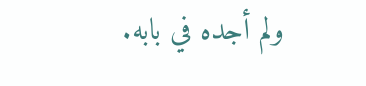ولم أجده في بابه.